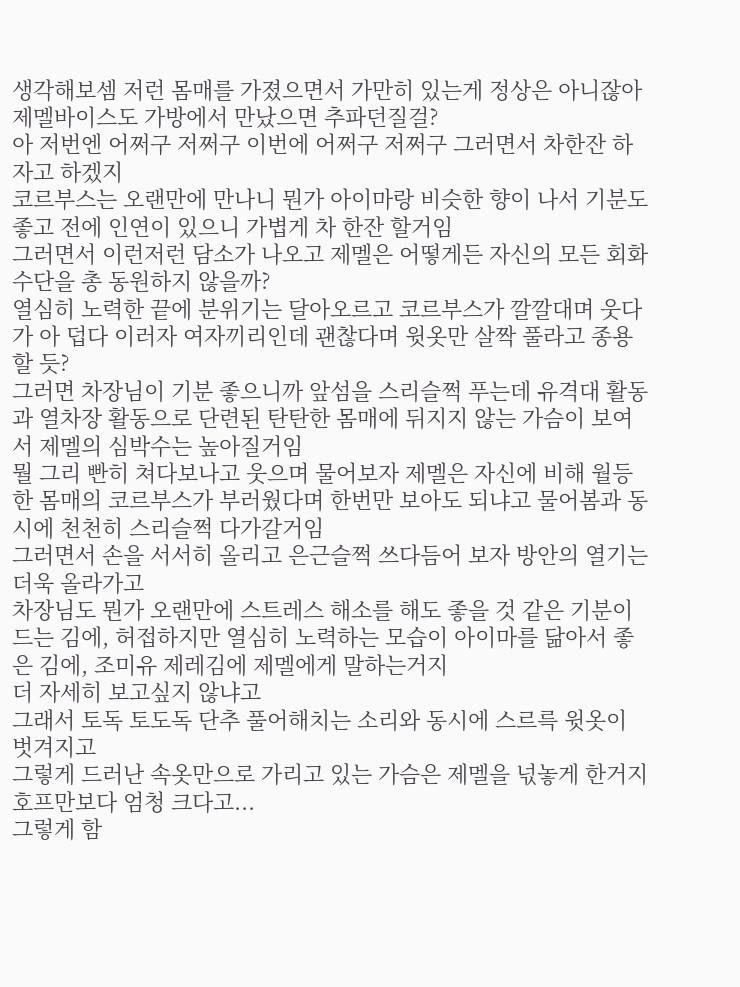생각해보셈 저런 몸매를 가졌으면서 가만히 있는게 정상은 아니잖아
제멜바이스도 가방에서 만났으면 추파던질걸?
아 저번엔 어쩌구 저쩌구 이번에 어쩌구 저쩌구 그러면서 차한잔 하자고 하겠지
코르부스는 오랜만에 만나니 뭔가 아이마랑 비슷한 향이 나서 기분도 좋고 전에 인연이 있으니 가볍게 차 한잔 할거임
그러면서 이런저런 담소가 나오고 제멜은 어떻게든 자신의 모든 회화수단을 총 동원하지 않을까?
열심히 노력한 끝에 분위기는 달아오르고 코르부스가 깔깔대며 웃다가 아 덥다 이러자 여자끼리인데 괜찮다며 윗옷만 살짝 풀라고 종용할 듯?
그러면 차장님이 기분 좋으니까 앞섬을 스리슬쩍 푸는데 유격대 활동과 열차장 활동으로 단련된 탄탄한 몸매에 뒤지지 않는 가슴이 보여서 제멜의 심박수는 높아질거임
뭘 그리 빤히 쳐다보나고 웃으며 물어보자 제멜은 자신에 비해 월등한 몸매의 코르부스가 부러웠다며 한번만 보아도 되냐고 물어봄과 동시에 천천히 스리슬쩍 다가갈거임
그러면서 손을 서서히 올리고 은근슬쩍 쓰다듬어 보자 방안의 열기는 더욱 올라가고
차장님도 뭔가 오랜만에 스트레스 해소를 해도 좋을 것 같은 기분이 드는 김에, 허접하지만 열심히 노력하는 모습이 아이마를 닮아서 좋은 김에, 조미유 제레김에 제멜에게 말하는거지
더 자세히 보고싶지 않냐고
그래서 토독 토도독 단추 풀어해치는 소리와 동시에 스르륵 윗옷이 벗겨지고
그렇게 드러난 속옷만으로 가리고 있는 가슴은 제멜을 넋놓게 한거지
호프만보다 엄청 크다고...
그렇게 함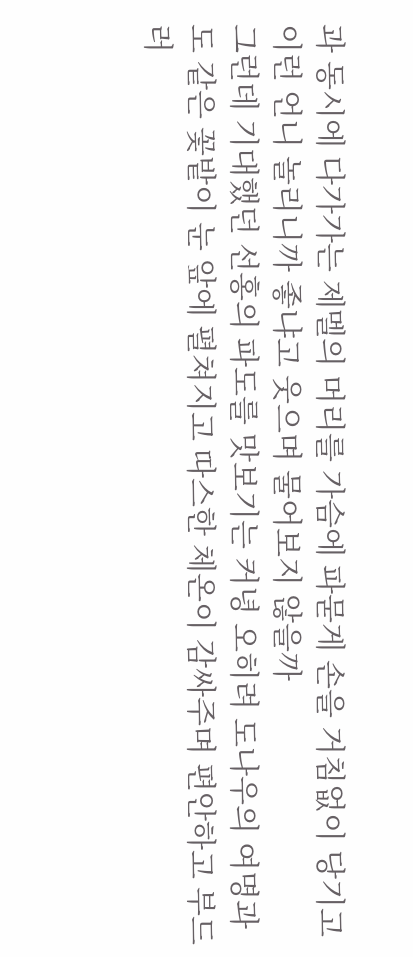과 동시에 다가가는 제멜의 머리를 가슴에 파묻게 손을 거침없이 당기고
이런 언니 놀리니까 좋냐고 웃으며 물어보지 않을까
그런데 기대했던 선홍의 파도를 맛보기는 커녕 오히려 도나우의 여명과도 같은 꽃밭이 눈 앞에 펼쳐지고 따스한 체온이 감싸주며 편안하고 부드러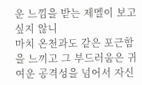운 느낌을 받는 제멜이 보고싶지 않니
마치 온천과도 같은 포근함을 느끼고 그 부드러움은 귀여운 공격성을 넘어서 자신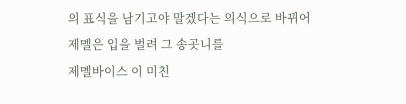의 표식을 남기고야 말겠다는 의식으로 바뀌어 제멜은 입을 벌려 그 송곳니를
제멜바이스 이 미친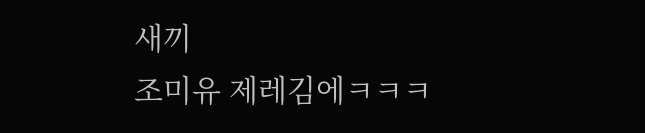새끼
조미유 제레김에ㅋㅋㅋ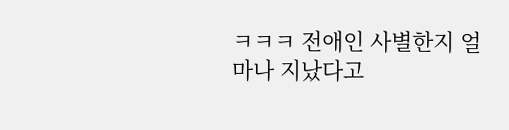ㅋㅋㅋ 전애인 사별한지 얼마나 지났다고